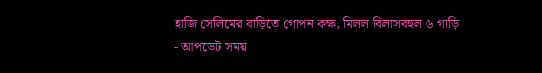হাজি সেলিমের বাড়িতে গোপন কক্ষ, মিলল বিলাসবহুল ৬ গাড়ি
- আপডেট সময়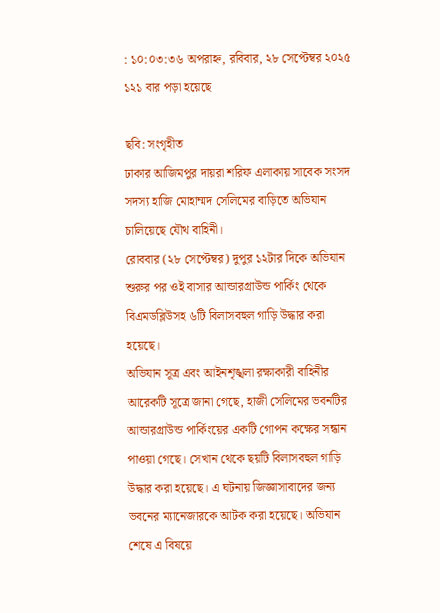: ১০:০৩:৩৬ অপরাহ্ন, রবিবার, ২৮ সেপ্টেম্বর ২০২৫ ১২১ বার পড়া হয়েছে

ছবি: সংগৃহীত
ঢাকার আজিমপুর দায়রা শরিফ এলাকায় সাবেক সংসদ সদস্য হাজি মোহাম্মদ সেলিমের বাড়িতে অভিযান চালিয়েছে যৌথ বাহিনী।
রোববার (২৮ সেপ্টেম্বর) দুপুর ১২টার দিকে অভিযান শুরুর পর ওই বাসার আন্ডারগ্রাউন্ড পার্কিং থেকে বিএমডব্লিউসহ ৬টি বিলাসবহুল গাড়ি উদ্ধার করা হয়েছে।
অভিযান সূত্র এবং আইনশৃঙ্খলা রক্ষাকারী বাহিনীর আরেকটি সূত্রে জানা গেছে, হাজী সেলিমের ভবনটির আন্ডারগ্রাউন্ড পার্কিংয়ের একটি গোপন কক্ষের সন্ধান পাওয়া গেছে। সেখান থেকে ছয়টি বিলাসবহুল গাড়ি উদ্ধার করা হয়েছে। এ ঘটনায় জিজ্ঞাসাবাদের জন্য ভবনের ম্যানেজারকে আটক করা হয়েছে। অভিযান শেষে এ বিষয়ে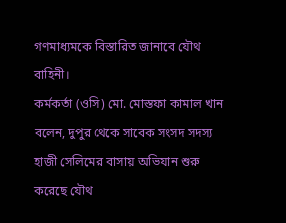গণমাধ্যমকে বিস্তারিত জানাবে যৌথ বাহিনী।
কর্মকর্তা (ওসি) মো. মোস্তফা কামাল খান বলেন, দুপুর থেকে সাবেক সংসদ সদস্য হাজী সেলিমের বাসায় অভিযান শুরু করেছে যৌথ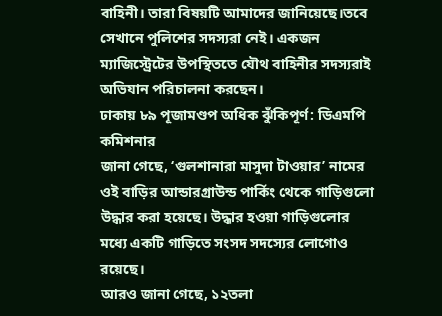বাহিনী। তারা বিষয়টি আমাদের জানিয়েছে।তবে সেখানে পুলিশের সদস্যরা নেই। একজন ম্যাজিস্ট্রেটের উপস্থিততে যৌথ বাহিনীর সদস্যরাই অভিযান পরিচালনা করছেন।
ঢাকায় ৮৯ পূজামণ্ডপ অধিক ঝুঁকিপূর্ণ: ডিএমপি কমিশনার
জানা গেছে, ‘গুলশানারা মাসুদা টাওয়ার’ নামের ওই বাড়ির আন্ডারগ্রাউন্ড পার্কিং থেকে গাড়িগুলো উদ্ধার করা হয়েছে। উদ্ধার হওয়া গাড়িগুলোর মধ্যে একটি গাড়িতে সংসদ সদস্যের লোগোও রয়েছে।
আরও জানা গেছে, ১২তলা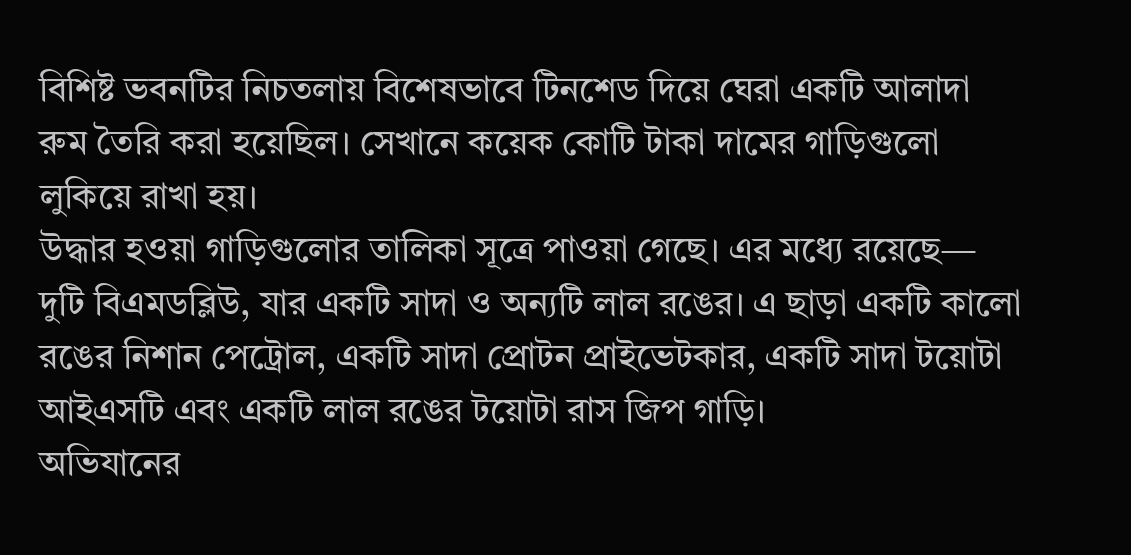বিশিষ্ট ভবনটির নিচতলায় বিশেষভাবে টিনশেড দিয়ে ঘেরা একটি আলাদা রুম তৈরি করা হয়েছিল। সেখানে কয়েক কোটি টাকা দামের গাড়িগুলো লুকিয়ে রাখা হয়।
উদ্ধার হওয়া গাড়িগুলোর তালিকা সূত্রে পাওয়া গেছে। এর মধ্যে রয়েছে— দুটি বিএমডব্লিউ, যার একটি সাদা ও অন্যটি লাল রঙের। এ ছাড়া একটি কালো রঙের নিশান পেট্রোল, একটি সাদা প্রোটন প্রাইভেটকার, একটি সাদা টয়োটা আইএসটি এবং একটি লাল রঙের টয়োটা রাস জিপ গাড়ি।
অভিযানের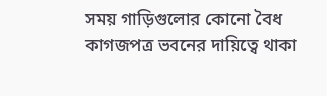সময় গাড়িগুলোর কোনো বৈধ কাগজপত্র ভবনের দায়িত্বে থাকা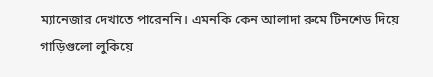ম্যানেজার দেখাতে পারেননি। এমনকি কেন আলাদা রুমে টিনশেড দিয়ে গাড়িগুলো লুকিয়ে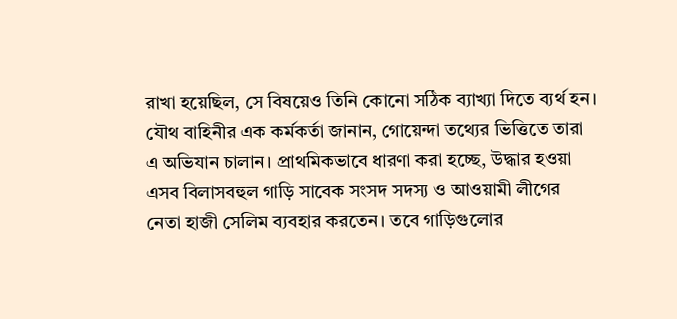রাখা হয়েছিল, সে বিষয়েও তিনি কোনো সঠিক ব্যাখ্যা দিতে ব্যর্থ হন।
যৌথ বাহিনীর এক কর্মকর্তা জানান, গোয়েন্দা তথ্যের ভিত্তিতে তারা এ অভিযান চালান। প্রাথমিকভাবে ধারণা করা হচ্ছে, উদ্ধার হওয়া এসব বিলাসবহুল গাড়ি সাবেক সংসদ সদস্য ও আওয়ামী লীগের নেতা হাজী সেলিম ব্যবহার করতেন। তবে গাড়িগুলোর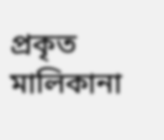প্রকৃত মালিকানা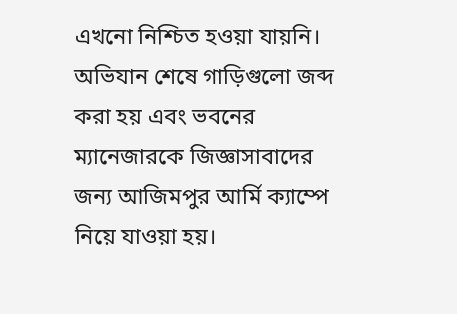এখনো নিশ্চিত হওয়া যায়নি।
অভিযান শেষে গাড়িগুলো জব্দ করা হয় এবং ভবনের ম্যানেজারকে জিজ্ঞাসাবাদের জন্য আজিমপুর আর্মি ক্যাম্পে নিয়ে যাওয়া হয়।